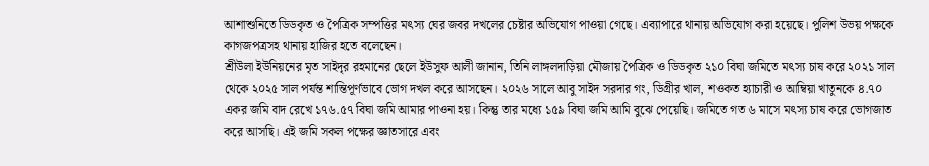আশাশুনিতে ডিডকৃত ও পৈত্রিক সম্পত্তির মৎস্য ঘের জবর দখলের চেষ্টার অভিযোগ পাওয়া গেছে। এব্যাপারে থানায় অভিযোগ করা হয়েছে। পুলিশ উভয় পক্ষকে কাগজপত্রসহ থানায় হাজির হতে বলেছেন।
শ্রীউলা ইউনিয়নের মৃত সাইদৃর রহমানের ছেলে ইউসুফ আলী জানান, তিনি লাঙ্গলদাড়িয়া মৌজায় পৈত্রিক ও ডিডকৃত ২১০ বিঘা জমিতে মৎস্য চাষ করে ২০২১ সাল থেকে ২০২৫ সাল পর্যন্ত শান্তিপূর্ণভাবে ভোগ দখল করে আসছেন। ২০২৬ সালে আবু সাইদ সরদার গং, ডিগ্রীর খাল, শওকত হ্যাচারী ও আম্বিয়া খাতুনকে ৪.৭০ একর জমি বাদ রেখে ১৭৬.৫৭ বিঘা জমি আমার পাওনা হয়। কিন্তু তার মধ্যে ১৫৯ বিঘা জমি আমি বুঝে পেয়েছি। জমিতে গত ৬ মাসে মৎস্য চাষ করে ভোগজাত করে আসছি। এই জমি সকল পক্ষের জ্ঞাতসারে এবং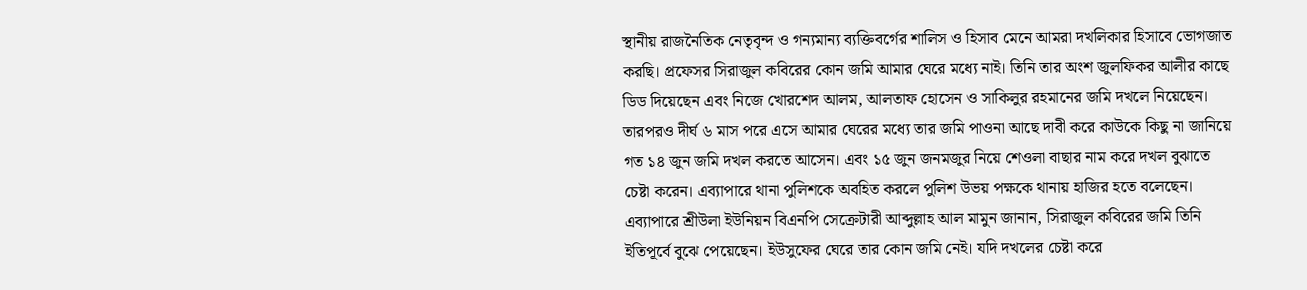স্থানীয় রাজনৈতিক নেতৃবৃন্দ ও গন্যমান্য ব্যক্তিবর্গের শালিস ও হিসাব মেনে আমরা দখলিকার হিসাবে ভোগজাত করছি। প্রফেসর সিরাজুল কবিরের কোন জমি আমার ঘেরে মধ্যে নাই। তিনি তার অংশ জুলফিকর আলীর কাছে ডিড দিয়েছেন এবং নিজে খোরশেদ আলম, আলতাফ হোসেন ও সাকিলুর রহমানের জমি দখলে নিয়েছেন। তারপরও দীর্ঘ ৬ মাস পরে এসে আমার ঘেরের মধ্যে তার জমি পাওনা আছে দাবী করে কাউকে কিছু না জানিয়ে গত ১৪ জুন জমি দখল করতে আসেন। এবং ১৫ জুন জনমজুর নিয়ে শেওলা বাছার নাম করে দখল বুঝাতে চেষ্টা করেন। এব্যাপারে থানা পুলিশকে অবহিত করলে পুলিশ উভয় পক্ষকে থানায় হাজির হতে বলেছেন।
এব্যাপারে শ্রীউলা ইউনিয়ন বিএনপি সেক্রেটারী আব্দুল্লাহ আল মামুন জানান, সিরাজুল কবিরের জমি তিনি ইতিপূর্বে বুঝে পেয়েছেন। ইউসুফের ঘেরে তার কোন জমি নেই। যদি দখলের চেষ্টা করে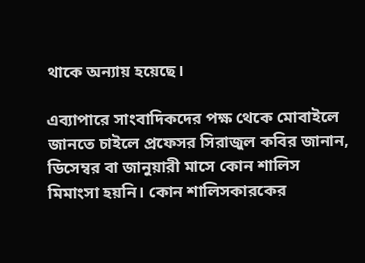থাকে অন্যায় হয়েছে।

এব্যাপারে সাংবাদিকদের পক্ষ থেকে মোবাইলে জানতে চাইলে প্রফেসর সিরাজুল কবির জানান, ডিসেম্বর বা জানুয়ারী মাসে কোন শালিস মিমাংসা হয়নি। কোন শালিসকারকের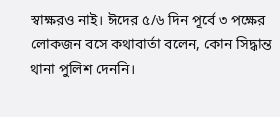স্বাক্ষরও নাই। ঈদের ৫/৬ দিন পূর্বে ৩ পক্ষের লোকজন বসে কথাবার্তা বলেন, কোন সিদ্ধান্ত থানা পুলিশ দেননি।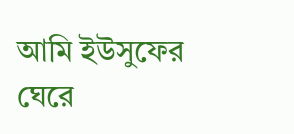আমি ইউসুফের ঘেরে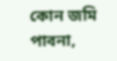কোন জমি পাবনা,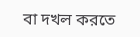বা দখল করতে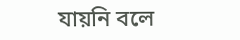যায়নি বলে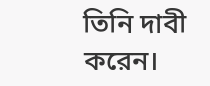তিনি দাবী করেন।